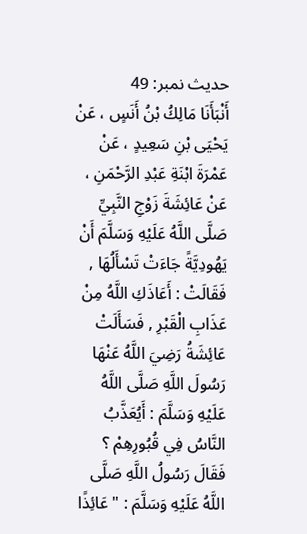حدیث نمبر: 49
أَنْبَأَنَا مَالِكُ بْنُ أَنَسٍ ، عَنْ يَحْيَى بْنِ سَعِيدٍ ، عَنْ عَمْرَةَ ابْنَةِ عَبْدِ الرَّحْمَنِ ، عَنْ عَائِشَةَ زَوْجِ النَّبِيِّ صَلَّى اللَّهُ عَلَيْهِ وَسَلَّمَ أَنْ يَهُودِيَّةً جَاءَتْ تَسْأَلُهَا , فَقَالَتْ : أَعَاذَكِ اللَّهُ مِنْ عَذَابِ الْقَبْرِ , فَسَأَلَتْ عَائِشَةُ رَضِيَ اللَّهُ عَنْهَا رَسُولَ اللَّهِ صَلَّى اللَّهُ عَلَيْهِ وَسَلَّمَ : أَيُعَذَّبُ النَّاسُ فِي قُبُورِهِمْ ؟ فَقَالَ رَسُولُ اللَّهِ صَلَّى اللَّهُ عَلَيْهِ وَسَلَّمَ : " عَائِذًا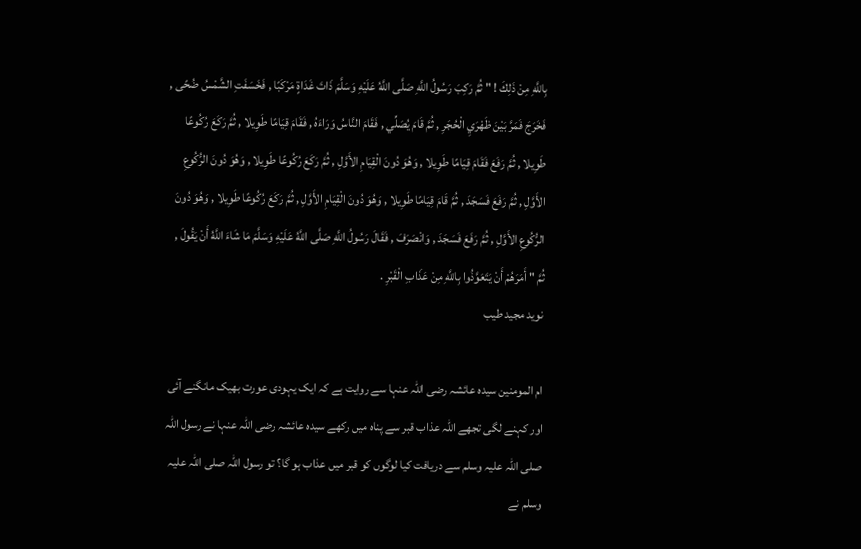بِاللَّهِ مِنْ ذَلِكَ ! " ثُمَّ رَكِبَ رَسُولُ اللَّهِ صَلَّى اللَّهُ عَلَيْهِ وَسَلَّمَ ذَاتَ غَدَاةٍ مَرْكَبًا , فَخَسَفَتِ الشَّمْسُ ضُحًى , فَخَرَجَ فَمَرَّ بَيْنَ ظَهْرَيِ الْحُجَرِ , ثُمَّ قَامَ يُصَلِّي , فَقَامَ النَّاسُ وَرَاءَهُ , فَقَامَ قِيَامًا طَوِيلا , ثُمَّ رَكَعَ رُكُوعًا طَوِيلا , ثُمَّ رَفَعَ فَقَامَ قِيَامًا طَوِيلا , وَهُوَ دُونَ الْقِيَامِ الأَوَّلِ , ثُمَّ رَكَعَ رُكُوعًا طَوِيلا , وَهُوَ دُونَ الرُّكُوعِ الأَوَّلِ , ثُمَّ رَفَعَ فَسَجَدَ , ثُمَّ قَامَ قِيَامًا طَوِيلا , وَهُوَ دُونَ الْقِيَامِ الأَوَّلِ , ثُمَّ رَكَعَ رُكُوعًا طَوِيلا , وَهُوَ دُونَ الرُّكُوعِ الأَوَّلِ , ثُمَّ رَفَعَ فَسَجَدَ , وَانْصَرَفَ , فَقَالَ رَسُولُ اللَّهِ صَلَّى اللَّهُ عَلَيْهِ وَسَلَّمَ مَا شَاءَ اللَّهُ أَنْ يَقُولَ , ثُمَّ " أَمَرَهُمْ أَنْ يَتَعَوَّذُوا بِاللَّهِ مِنْ عَذَابِ الْقَبْرِ .
نوید مجید طیب

ام المومنین سیدہ عائشہ رضی اللہ عنہا سے روایت ہے کہ ایک یہودی عورت بھیک مانگنے آئی اور کہنے لگی تجھے اللہ عذاب قبر سے پناہ میں رکھے سیدہ عائشہ رضی اللہ عنہا نے رسول اللہ صلی اللہ علیہ وسلم سے دریافت کیا لوگوں کو قبر میں عذاب ہو گا؟ تو رسول اللہ صلی اللہ علیہ وسلم نے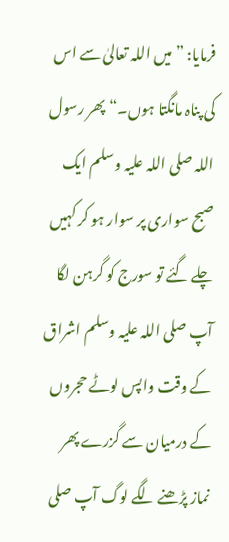فرمایا: ”میں اللہ تعالیٰ سے اس کی پناہ مانگتا ہوں۔“ پھر رسول اللہ صلی اللہ علیہ وسلم ایک صبح سواری پر سوار ہو کر کہیں چلے گئے تو سورج کو گرہن لگا آپ صلی اللہ علیہ وسلم اشراق کے وقت واپس لوٹے حجروں کے درمیان سے گزرے پھر نماز پڑھنے لگے لوگ آپ صلی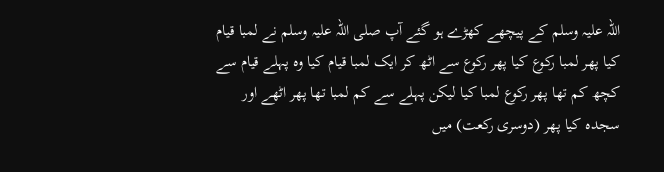اللہ علیہ وسلم کے پیچھے کھڑے ہو گئے آپ صلی اللہ علیہ وسلم نے لمبا قیام کیا پھر لمبا رکوع کیا پھر رکوع سے اٹھ کر ایک لمبا قیام کیا وہ پہلے قیام سے کچھ کم تھا پھر رکوع لمبا کیا لیکن پہلے سے کم لمبا تھا پھر اٹھے اور سجدہ کیا پھر (دوسری رکعت) میں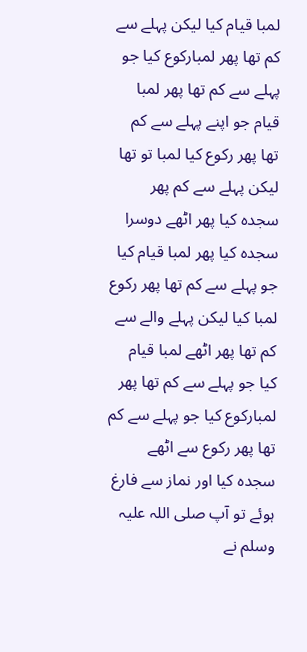لمبا قیام کیا لیکن پہلے سے کم تھا پھر لمبارکوع کیا جو پہلے سے کم تھا پھر لمبا قیام جو اپنے پہلے سے کم تھا پھر رکوع کیا لمبا تو تھا لیکن پہلے سے کم پھر سجدہ کیا پھر اٹھے دوسرا سجدہ کیا پھر لمبا قیام کیا جو پہلے سے کم تھا پھر رکوع لمبا کیا لیکن پہلے والے سے کم تھا پھر اٹھے لمبا قیام کیا جو پہلے سے کم تھا پھر لمبارکوع کیا جو پہلے سے کم تھا پھر رکوع سے اٹھے سجدہ کیا اور نماز سے فارغ ہوئے تو آپ صلی اللہ علیہ وسلم نے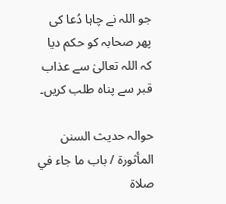جو اللہ نے چاہا دُعا کی پھر صحابہ کو حکم دیا کہ اللہ تعالیٰ سے عذاب قبر سے پناہ طلب کریں۔

حوالہ حدیث السنن المأثورة / باب ما جاء في صلاة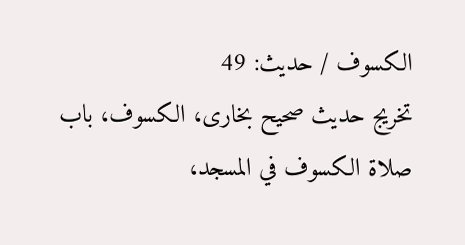الكسوف / حدیث: 49
تخریج حدیث صحيح بخاری، الكسوف، باب صلاة الكسوف في المسجد،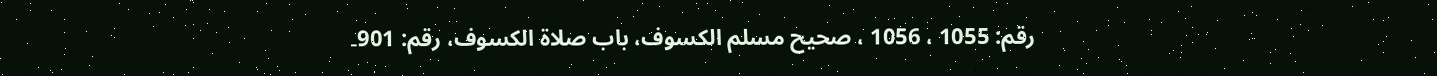رقم: 1055 ، 1056 ، صحيح مسلم الكسوف، باب صلاة الكسوف، رقم: 901۔